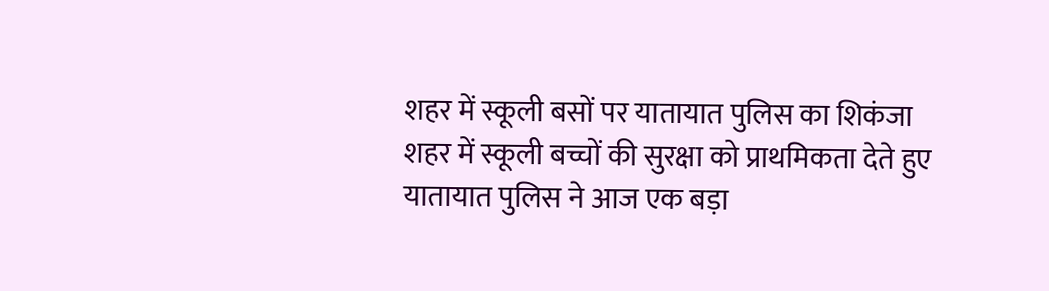शहर में स्कूली बसों पर यातायात पुलिस का शिकंजा
शहर में स्कूली बच्चों की सुरक्षा को प्राथमिकता देते हुए यातायात पुलिस ने आज एक बड़ा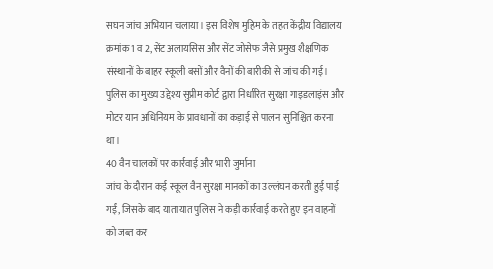सघन जांच अभियान चलाया। इस विशेष मुहिम के तहत केंद्रीय विद्यालय क्रमांक 1 व 2, सेंट अलायसिस और सेंट जोसेफ जैसे प्रमुख शैक्षणिक संस्थानों के बाहर स्कूली बसों और वैनों की बारीकी से जांच की गई। पुलिस का मुख्य उद्देश्य सुप्रीम कोर्ट द्वारा निर्धारित सुरक्षा गाइडलाइंस और मोटर यान अधिनियम के प्रावधानों का कड़ाई से पालन सुनिश्चित करना था।
40 वैन चालकों पर कार्रवाई और भारी जुर्माना
जांच के दौरान कई स्कूल वैन सुरक्षा मानकों का उल्लंघन करती हुई पाई गईं, जिसके बाद यातायात पुलिस ने कड़ी कार्रवाई करते हुए इन वाहनों को जब्त कर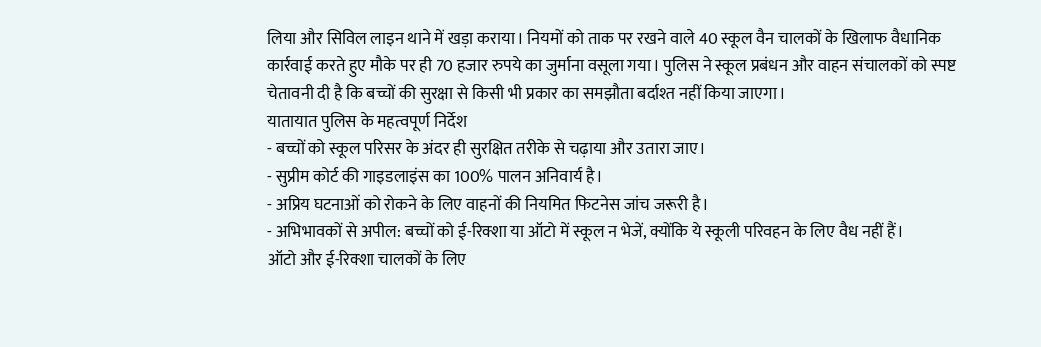लिया और सिविल लाइन थाने में खड़ा कराया। नियमों को ताक पर रखने वाले 40 स्कूल वैन चालकों के खिलाफ वैधानिक कार्रवाई करते हुए मौके पर ही 70 हजार रुपये का जुर्माना वसूला गया। पुलिस ने स्कूल प्रबंधन और वाहन संचालकों को स्पष्ट चेतावनी दी है कि बच्चों की सुरक्षा से किसी भी प्रकार का समझौता बर्दाश्त नहीं किया जाएगा।
यातायात पुलिस के महत्वपूर्ण निर्देश
- बच्चों को स्कूल परिसर के अंदर ही सुरक्षित तरीके से चढ़ाया और उतारा जाए।
- सुप्रीम कोर्ट की गाइडलाइंस का 100% पालन अनिवार्य है।
- अप्रिय घटनाओं को रोकने के लिए वाहनों की नियमित फिटनेस जांच जरूरी है।
- अभिभावकों से अपील: बच्चों को ई-रिक्शा या ऑटो में स्कूल न भेजें, क्योंकि ये स्कूली परिवहन के लिए वैध नहीं हैं।
ऑटो और ई-रिक्शा चालकों के लिए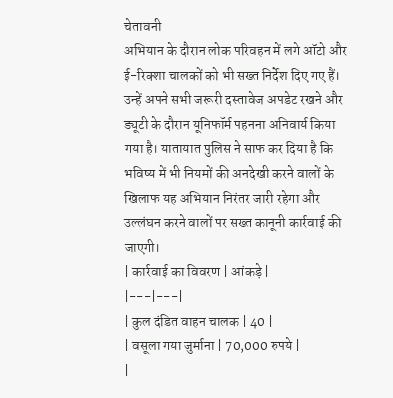चेतावनी
अभियान के दौरान लोक परिवहन में लगे ऑटो और ई-रिक्शा चालकों को भी सख्त निर्देश दिए गए हैं। उन्हें अपने सभी जरूरी दस्तावेज अपडेट रखने और ड्यूटी के दौरान यूनिफॉर्म पहनना अनिवार्य किया गया है। यातायात पुलिस ने साफ कर दिया है कि भविष्य में भी नियमों की अनदेखी करने वालों के खिलाफ यह अभियान निरंतर जारी रहेगा और उल्लंघन करने वालों पर सख्त कानूनी कार्रवाई की जाएगी।
| कार्रवाई का विवरण | आंकड़े |
|---|---|
| कुल दंडित वाहन चालक | 40 |
| वसूला गया जुर्माना | 70,000 रुपये |
|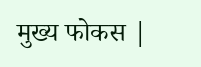मुख्य फोकस |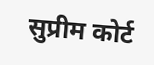सुप्रीम कोर्ट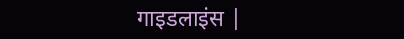गाइडलाइंस |